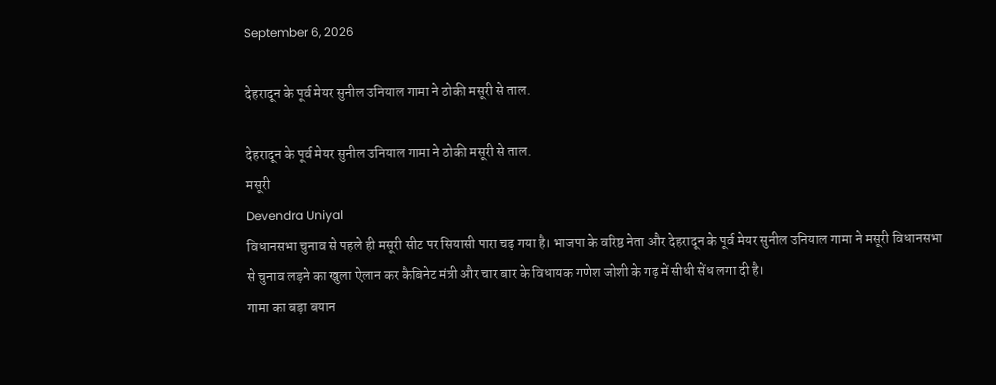September 6, 2026

देहरादून के पूर्व मेयर सुनील उनियाल गामा ने ठोकी मसूरी से ताल.

देहरादून के पूर्व मेयर सुनील उनियाल गामा ने ठोकी मसूरी से ताल.
मसूरी
Devendra Uniyal
विधानसभा चुनाव से पहले ही मसूरी सीट पर सियासी पारा चढ़ गया है। भाजपा के वरिष्ठ नेता और देहरादून के पूर्व मेयर सुनील उनियाल गामा ने मसूरी विधानसभा से चुनाव लड़ने का खुला ऐलान कर कैबिनेट मंत्री और चार बार के विधायक गणेश जोशी के गढ़ में सीधी सेंध लगा दी है।
गामा का बड़ा बयान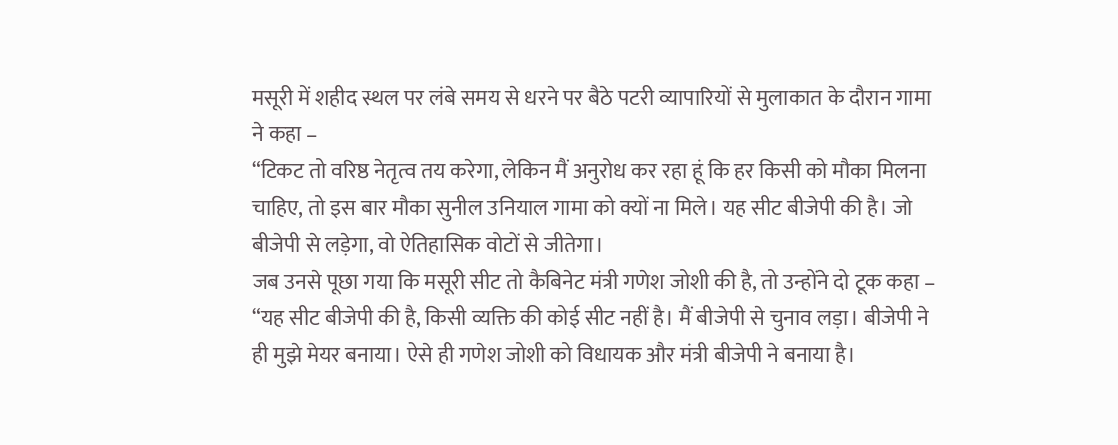मसूरी में शहीद स्थल पर लंबे समय से धरने पर बैठे पटरी व्यापारियों से मुलाकात के दौरान गामा ने कहा –
“टिकट तो वरिष्ठ नेतृत्व तय करेगा, लेकिन मैं अनुरोध कर रहा हूं कि हर किसी को मौका मिलना चाहिए, तो इस बार मौका सुनील उनियाल गामा को क्यों ना मिले। यह सीट बीजेपी की है। जो बीजेपी से लड़ेगा, वो ऐतिहासिक वोटों से जीतेगा।
जब उनसे पूछा गया कि मसूरी सीट तो कैबिनेट मंत्री गणेश जोशी की है, तो उन्होंने दो टूक कहा –
“यह सीट बीजेपी की है, किसी व्यक्ति की कोई सीट नहीं है। मैं बीजेपी से चुनाव लड़ा। बीजेपी ने ही मुझे मेयर बनाया। ऐसे ही गणेश जोशी को विधायक और मंत्री बीजेपी ने बनाया है।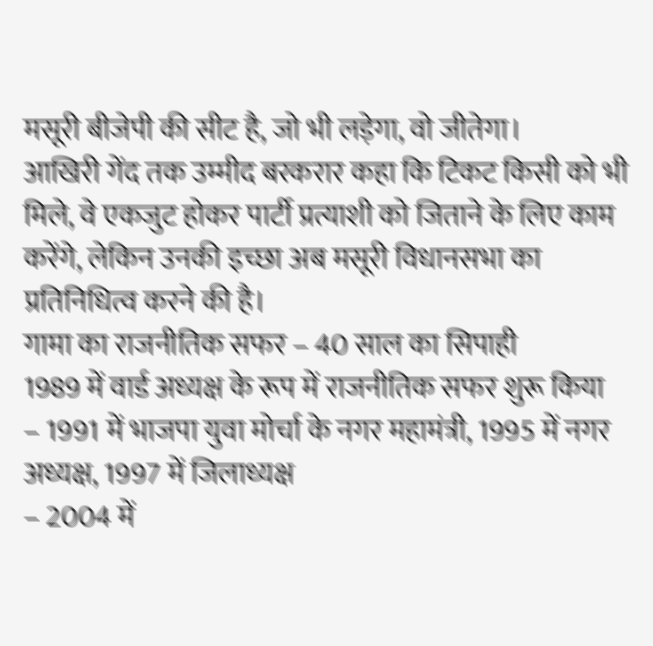मसूरी बीजेपी की सीट है, जो भी लड़ेगा, वो जीतेगा।
आखिरी गेंद तक उम्मीद बरकरार कहा कि टिकट किसी को भी मिले, वे एकजुट होकर पार्टी प्रत्याशी को जिताने के लिए काम करेंगे, लेकिन उनकी इच्छा अब मसूरी विधानसभा का प्रतिनिधित्व करने की है।
गामा का राजनीतिक सफर – 40 साल का सिपाही
1989 में वार्ड अध्यक्ष के रूप में राजनीतिक सफर शुरू किया
– 1991 में भाजपा युवा मोर्चा के नगर महामंत्री, 1995 में नगर अध्यक्ष, 1997 में जिलाध्यक्ष
– 2004 में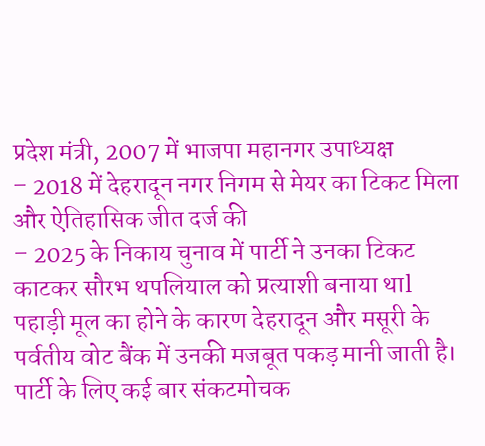प्रदेश मंत्री, 2007 में भाजपा महानगर उपाध्यक्ष
– 2018 में देहरादून नगर निगम से मेयर का टिकट मिला और ऐतिहासिक जीत दर्ज की
– 2025 के निकाय चुनाव में पार्टी ने उनका टिकट काटकर सौरभ थपलियाल को प्रत्याशी बनाया थाl
पहाड़ी मूल का होने के कारण देहरादून और मसूरी के पर्वतीय वोट बैंक में उनकी मजबूत पकड़ मानी जाती है। पार्टी के लिए कई बार संकटमोचक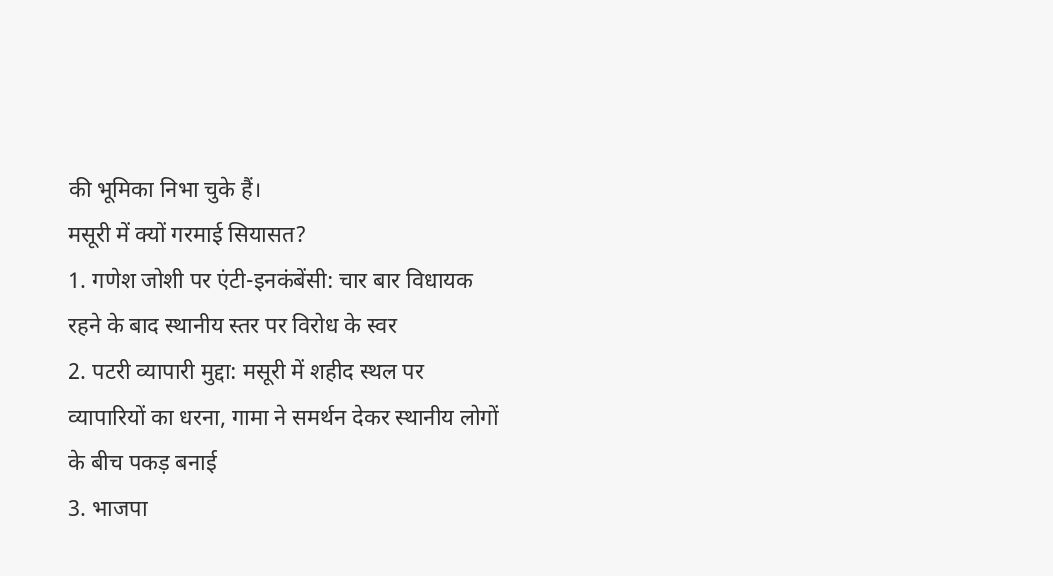की भूमिका निभा चुके हैं।
मसूरी में क्यों गरमाई सियासत?
1. गणेश जोशी पर एंटी-इनकंबेंसी: चार बार विधायक रहने के बाद स्थानीय स्तर पर विरोध के स्वर
2. पटरी व्यापारी मुद्दा: मसूरी में शहीद स्थल पर व्यापारियों का धरना, गामा ने समर्थन देकर स्थानीय लोगों के बीच पकड़ बनाई
3. भाजपा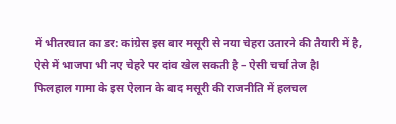में भीतरघात का डर: कांग्रेस इस बार मसूरी से नया चेहरा उतारने की तैयारी में है, ऐसे में भाजपा भी नए चेहरे पर दांव खेल सकती है – ऐसी चर्चा तेज हैl
फिलहाल गामा के इस ऐलान के बाद मसूरी की राजनीति में हलचल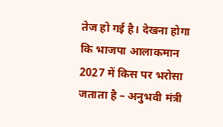तेज हो गई है। देखना होगा कि भाजपा आलाकमान 2027 में किस पर भरोसा जताता है – अनुभवी मंत्री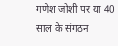गणेश जोशी पर या 40 साल के संगठन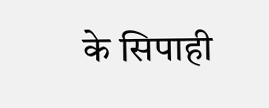के सिपाही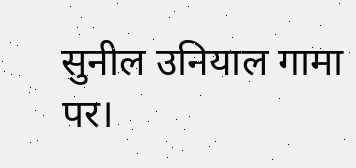सुनील उनियाल गामा पर।